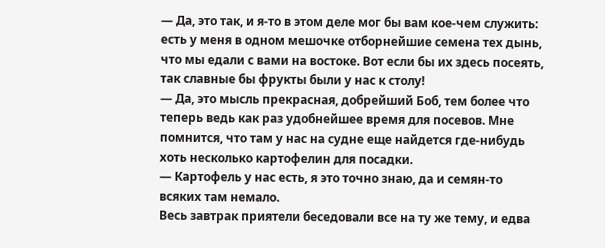— Да, это так, и я-то в этом деле мог бы вам кое-чем служить: есть у меня в одном мешочке отборнейшие семена тех дынь, что мы едали с вами на востоке. Вот если бы их здесь посеять, так славные бы фрукты были у нас к столу!
— Да, это мысль прекрасная, добрейший Боб, тем более что теперь ведь как раз удобнейшее время для посевов. Мне помнится, что там у нас на судне еще найдется где-нибудь хоть несколько картофелин для посадки.
— Картофель у нас есть, я это точно знаю, да и семян-то всяких там немало.
Весь завтрак приятели беседовали все на ту же тему, и едва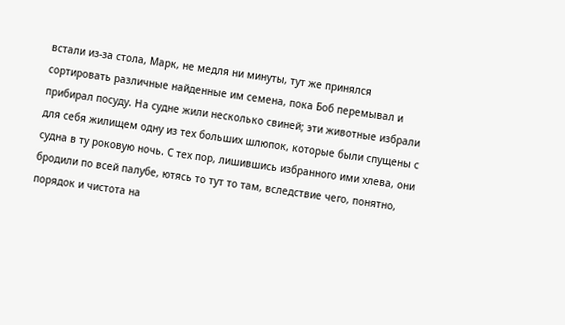встали из-за стола, Марк, не медля ни минуты, тут же принялся сортировать различные найденные им семена, пока Боб перемывал и прибирал посуду. На судне жили несколько свиней; эти животные избрали для себя жилищем одну из тех больших шлюпок, которые были спущены с судна в ту роковую ночь. С тех пор, лишившись избранного ими хлева, они бродили по всей палубе, ютясь то тут то там, вследствие чего, понятно, порядок и чистота на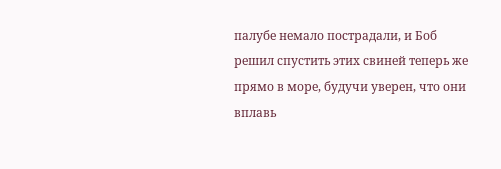палубе немало пострадали, и Боб решил спустить этих свиней теперь же прямо в море, будучи уверен, что они вплавь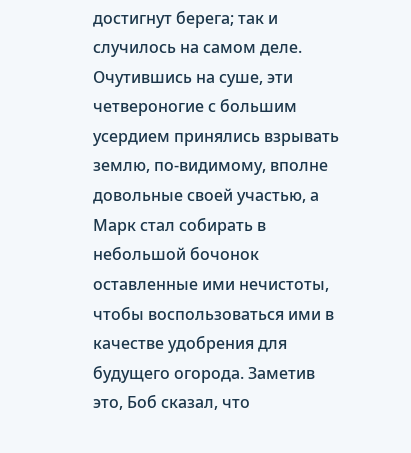достигнут берега; так и случилось на самом деле.
Очутившись на суше, эти четвероногие с большим усердием принялись взрывать землю, по-видимому, вполне довольные своей участью, а Марк стал собирать в небольшой бочонок оставленные ими нечистоты, чтобы воспользоваться ими в качестве удобрения для будущего огорода. Заметив это, Боб сказал, что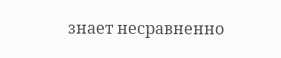знает несравненно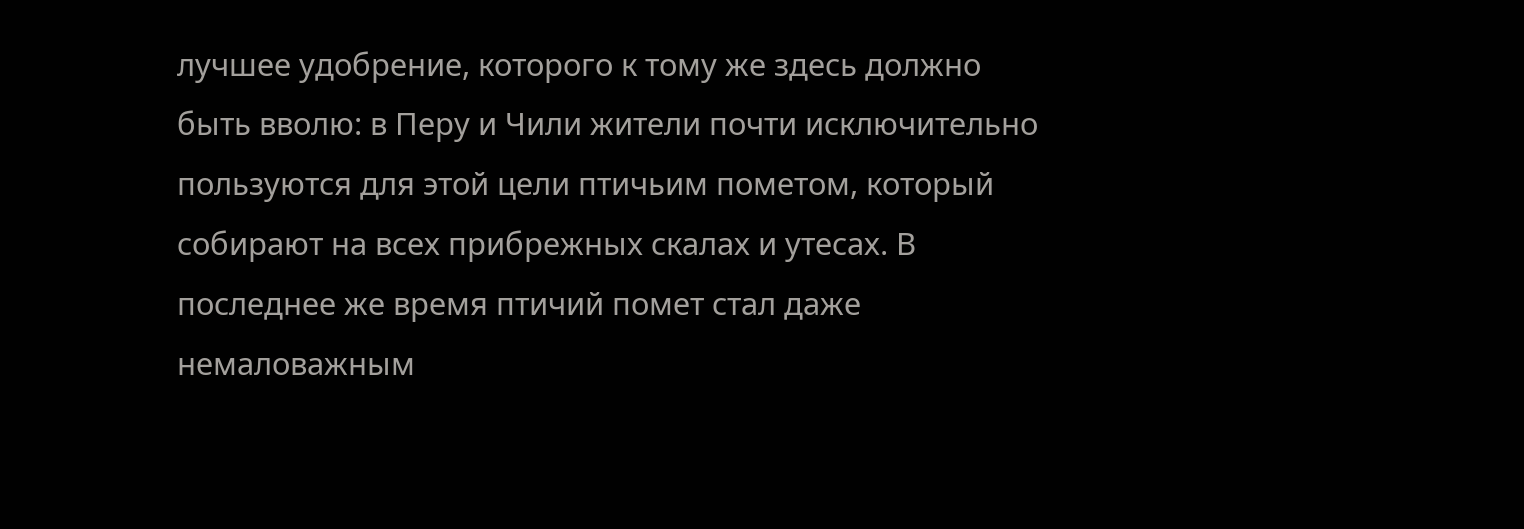лучшее удобрение, которого к тому же здесь должно быть вволю: в Перу и Чили жители почти исключительно пользуются для этой цели птичьим пометом, который собирают на всех прибрежных скалах и утесах. В последнее же время птичий помет стал даже немаловажным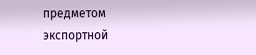предметом экспортной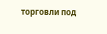торговли под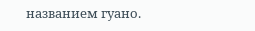названием гуано.